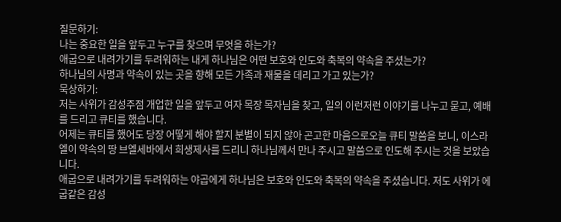질문하기:
나는 중요한 일을 앞두고 누구를 찾으며 무엇을 하는가?
애굽으로 내려가기를 두려워하는 내게 하나님은 어떤 보호와 인도와 축복의 약속을 주셨는가?
하나님의 사명과 약속이 있는 곳을 향해 모든 가족과 재물을 데리고 가고 있는가?
묵상하기:
저는 사위가 감성주점 개업한 일을 앞두고 여자 목장 목자님을 찾고, 일의 이런저런 이야기를 나누고 묻고, 예배를 드리고 큐티를 했습니다.
어제는 큐티를 했어도 당장 어떻게 해야 할지 분별이 되지 않아 곤고한 마음으로오늘 큐티 말씀을 보니, 이스라엘이 약속의 땅 브엘세바에서 희생제사를 드리니 하나님께서 만나 주시고 말씀으로 인도해 주시는 것을 보았습니다.
애굽으로 내려가기를 두려워하는 야곱에게 하나님은 보호와 인도와 축복의 약속을 주셨습니다. 저도 사위가 에굽같은 감성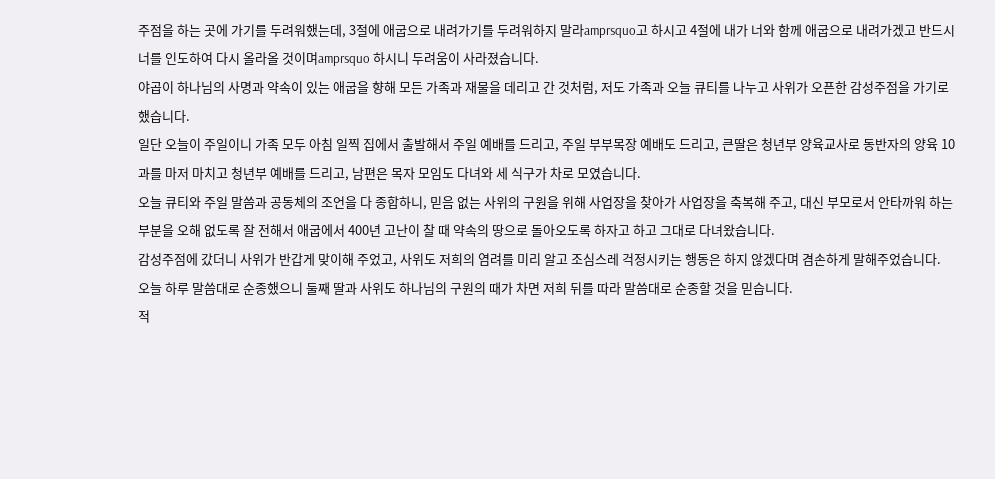주점을 하는 곳에 가기를 두려워했는데, 3절에 애굽으로 내려가기를 두려워하지 말라amprsquo고 하시고 4절에 내가 너와 함께 애굽으로 내려가겠고 반드시 너를 인도하여 다시 올라올 것이며amprsquo 하시니 두려움이 사라졌습니다.
야곱이 하나님의 사명과 약속이 있는 애굽을 향해 모든 가족과 재물을 데리고 간 것처럼, 저도 가족과 오늘 큐티를 나누고 사위가 오픈한 감성주점을 가기로 했습니다.
일단 오늘이 주일이니 가족 모두 아침 일찍 집에서 출발해서 주일 예배를 드리고, 주일 부부목장 예배도 드리고, 큰딸은 청년부 양육교사로 동반자의 양육 10과를 마저 마치고 청년부 예배를 드리고, 남편은 목자 모임도 다녀와 세 식구가 차로 모였습니다.
오늘 큐티와 주일 말씀과 공동체의 조언을 다 종합하니, 믿음 없는 사위의 구원을 위해 사업장을 찾아가 사업장을 축복해 주고, 대신 부모로서 안타까워 하는 부분을 오해 없도록 잘 전해서 애굽에서 400년 고난이 찰 때 약속의 땅으로 돌아오도록 하자고 하고 그대로 다녀왔습니다.
감성주점에 갔더니 사위가 반갑게 맞이해 주었고, 사위도 저희의 염려를 미리 알고 조심스레 걱정시키는 행동은 하지 않겠다며 겸손하게 말해주었습니다.
오늘 하루 말씀대로 순종했으니 둘째 딸과 사위도 하나님의 구원의 때가 차면 저희 뒤를 따라 말씀대로 순종할 것을 믿습니다.
적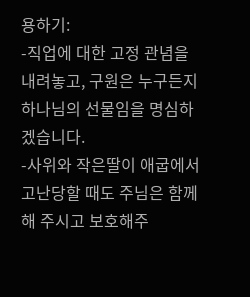용하기:
-직업에 대한 고정 관념을 내려놓고, 구원은 누구든지 하나님의 선물임을 명심하겠습니다.
-사위와 작은딸이 애굽에서 고난당할 때도 주님은 함께 해 주시고 보호해주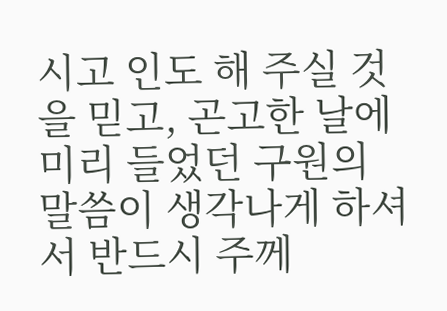시고 인도 해 주실 것을 믿고, 곤고한 날에 미리 들었던 구원의 말씀이 생각나게 하셔서 반드시 주께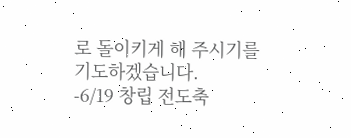로 돌이키게 해 주시기를 기도하겠습니다.
-6/19 창립 전도축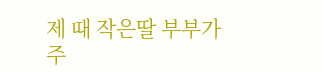제 때 작은딸 부부가 주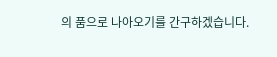의 품으로 나아오기를 간구하겠습니다.